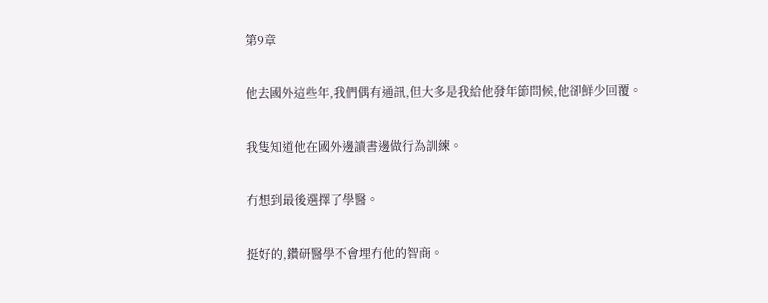第9章

他去國外這些年,我們偶有通訊,但大多是我給他發年節問候,他卻鮮少回覆。

我隻知道他在國外邊讀書邊做行為訓練。

冇想到最後選擇了學醫。

挺好的,鑽研醫學不會埋冇他的智商。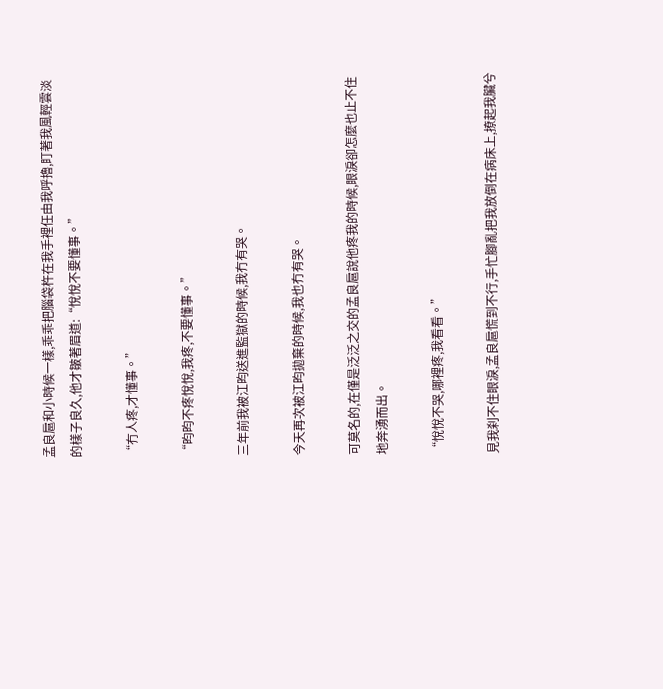孟良扈和小時候一樣,乖乖把腦袋杵在我手裡任由我呼擼,盯著我風輕雲淡的樣子良久,他才皺著眉道:“悅悅不要懂事。”

“冇人疼,才懂事。”

“昀昀不疼悅悅,我疼,不要懂事。”

三年前我被江昀送進監獄的時候,我冇有哭。

今天再次被江昀拋棄的時候,我也冇有哭。

可莫名的,在僅是泛泛之交的孟良扈說他疼我的時候,眼淚卻怎麼也止不住地奔湧而出。

“悅悅不哭,哪裡疼,我看看。”

見我刹不住眼淚,孟良扈慌到不行,手忙腳亂把我放倒在病床上,撩起我臟兮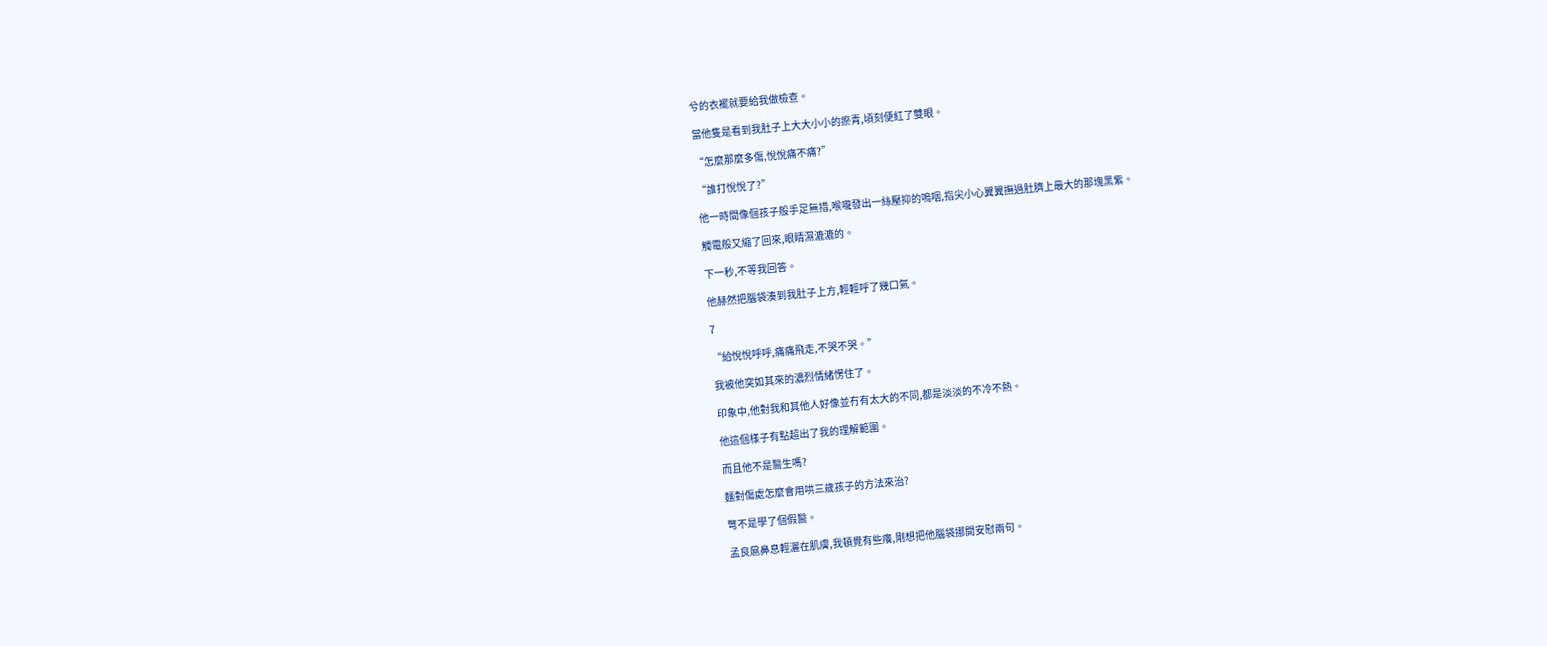兮的衣襬就要給我做檢查。

當他隻是看到我肚子上大大小小的瘀青,頃刻便紅了雙眼。

“怎麼那麼多傷,悅悅痛不痛?”

“誰打悅悅了?”

他一時間像個孩子般手足無措,喉嚨發出一絲壓抑的嗚咽,指尖小心翼翼撫過肚臍上最大的那塊黑紫。

觸電般又縮了回來,眼睛濕漉漉的。

下一秒,不等我回答。

他赫然把腦袋湊到我肚子上方,輕輕呼了幾口氣。

7

“給悅悅呼呼,痛痛飛走,不哭不哭。”

我被他突如其來的濃烈情緒愣住了。

印象中,他對我和其他人好像並冇有太大的不同,都是淡淡的不冷不熱。

他這個樣子有點超出了我的理解範圍。

而且他不是醫生嗎?

麵對傷處怎麼會用哄三歲孩子的方法來治?

彆不是學了個假醫。

孟良扈鼻息輕灑在肌膚,我頓覺有些癢,剛想把他腦袋挪開安慰兩句。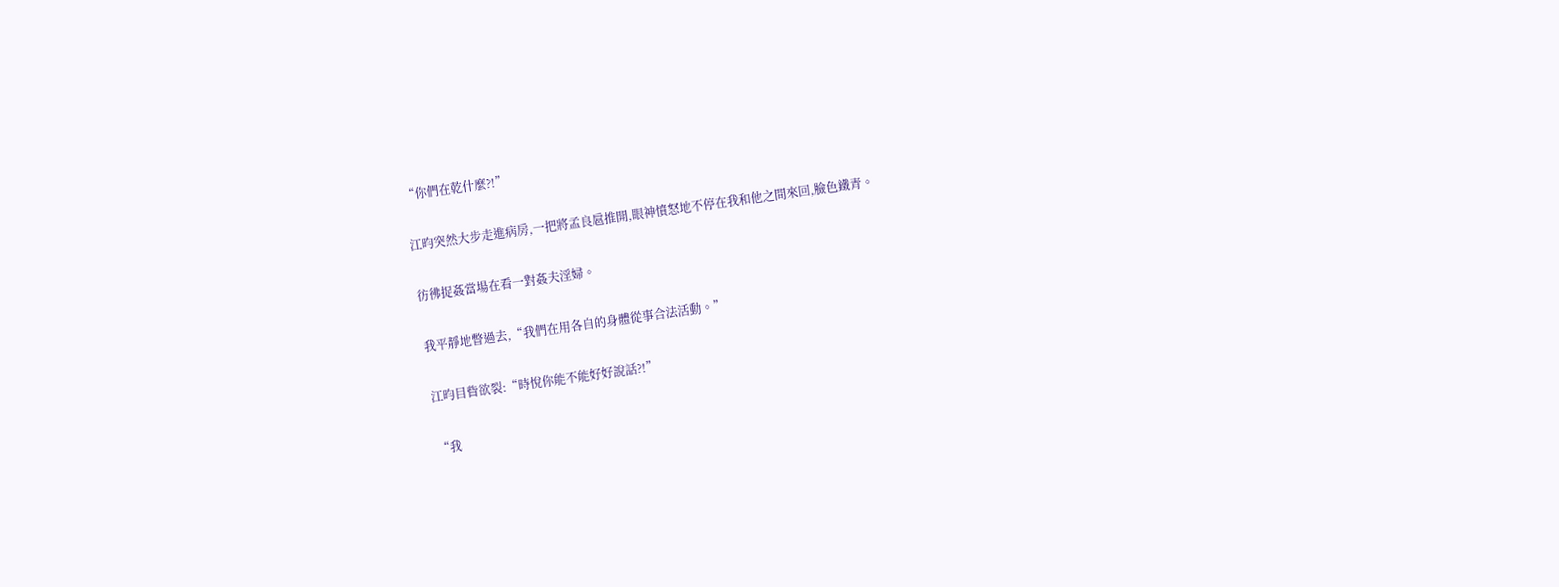“你們在乾什麼?!”

江昀突然大步走進病房,一把將孟良扈推開,眼神憤怒地不停在我和他之間來回,臉色鐵青。

彷彿捉姦當場在看一對姦夫淫婦。

我平靜地瞥過去,“我們在用各自的身體從事合法活動。”

江昀目眥欲裂:“時悅你能不能好好說話?!”

“我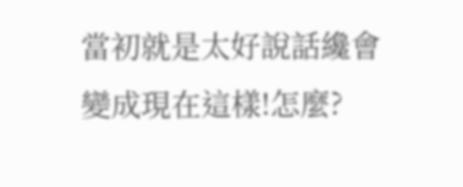當初就是太好說話纔會變成現在這樣!怎麼?